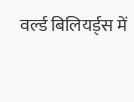वर्ल्ड बिलियर्ड्स में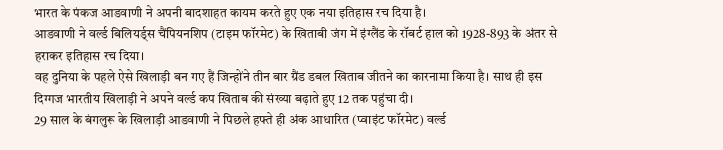भारत के पंकज आडवाणी ने अपनी बादशाहत कायम करते हुए एक नया इतिहास रच दिया है।
आडवाणी ने वर्ल्ड बिलियर्ड्स चैंपियनशिप (टाइम फॉरमेट) के खिताबी जंग में इंग्लैंड के रॉबर्ट हाल को 1928-893 के अंतर से हराकर इतिहास रच दिया।
वह दुनिया के पहले ऐसे खिलाड़ी बन गए हैं जिन्होंने तीन बार ग्रैंड डबल खिताब जीतने का कारनामा किया है। साथ ही इस दिग्गज भारतीय खिलाड़ी ने अपने वर्ल्ड कप खिताब की संख्या बढ़ाते हुए 12 तक पहुंचा दी।
29 साल के बंगलुरू के खिलाड़ी आडवाणी ने पिछले हफ्ते ही अंक आधारित (प्वाइंट फॉरमेट) वर्ल्ड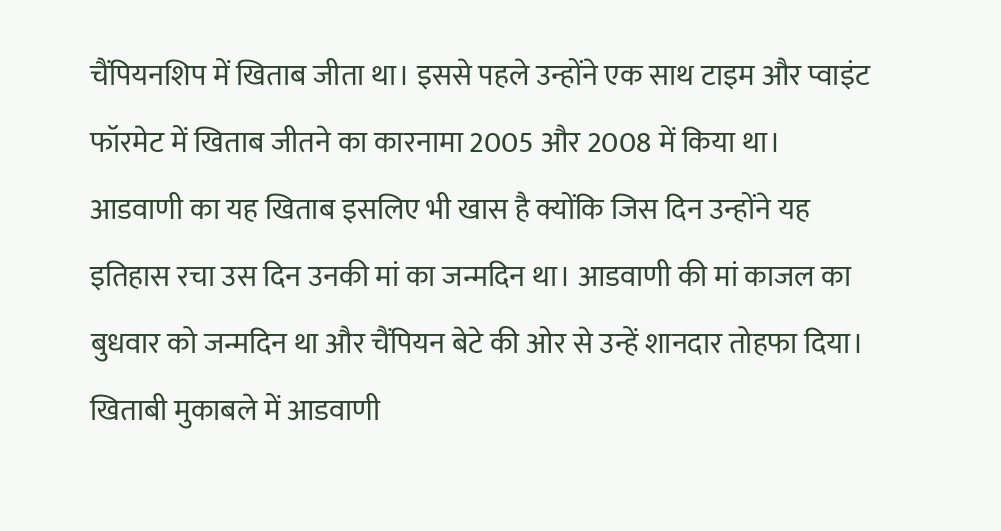चैंपियनशिप में खिताब जीता था। इससे पहले उन्होंने एक साथ टाइम और प्वाइंट फॉरमेट में खिताब जीतने का कारनामा 2005 और 2008 में किया था।
आडवाणी का यह खिताब इसलिए भी खास है क्योंकि जिस दिन उन्होंने यह इतिहास रचा उस दिन उनकी मां का जन्मदिन था। आडवाणी की मां काजल का बुधवार को जन्मदिन था और चैंपियन बेटे की ओर से उन्हें शानदार तोहफा दिया।
खिताबी मुकाबले में आडवाणी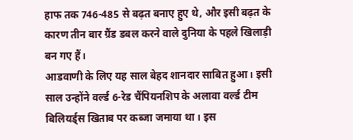हाफ तक 746-485 से बढ़त बनाए हुए थे, और इसी बढ़त के कारण तीन बार ग्रैंड डबल करने वाले दुनिया के पहले खिलाड़ी बन गए हैं।
आडवाणी के लिए यह साल बेहद शानदार साबित हुआ। इसी साल उन्होंने वर्ल्ड 6-रेड चैंपियनशिप के अलावा वर्ल्ड टीम बिलियर्ड्स खिताब पर कब्जा जमाया था। इस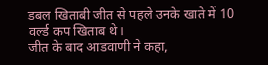डबल खिताबी जीत से पहले उनके खाते में 10 वर्ल्ड कप खिताब थे।
जीत के बाद आडवाणी ने कहा,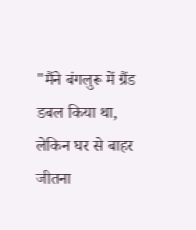"मैंने बंगलुरू में ग्रैंड डबल किया था, लेकिन घर से बाहर जीतना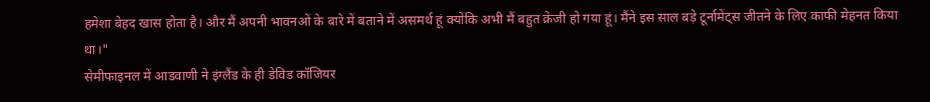हमेशा बेहद खास होता है। और मैं अपनी भावनओं के बारे में बताने में असमर्थ हूं क्योंकि अभी मैं बहुत क्रेजी हो गया हूं। मैंने इस साल बड़े टूर्नामेंट्स जीतने के लिए काफी मेहनत किया था।"
सेमीफाइनल में आडवाणी ने इंग्लैंड के ही डेविड कॉजियर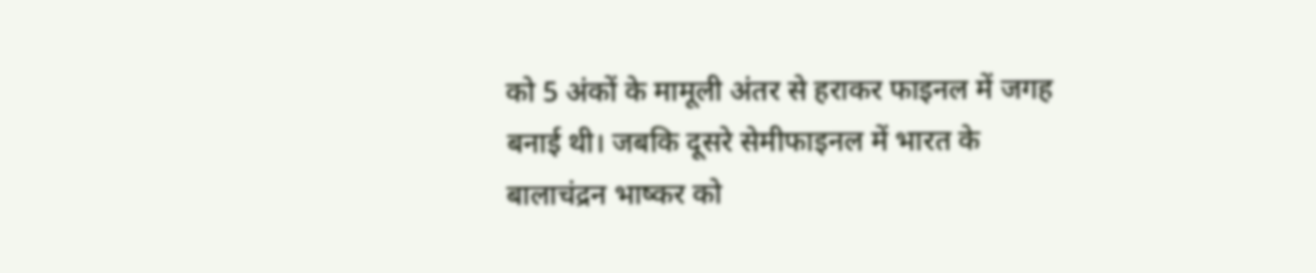को 5 अंकों के मामूली अंतर से हराकर फाइनल में जगह बनाई थी। जबकि दूसरे सेमीफाइनल में भारत के बालाचंद्रन भाष्कर को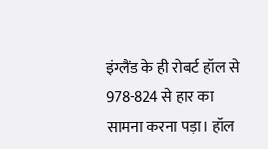इंग्लैंड के ही रोबर्ट हॉल से 978-824 से हार का सामना करना पड़ा। हॉल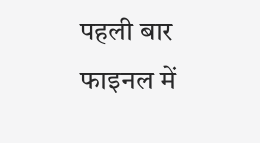पहली बार फाइनल में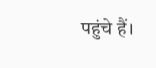पहुंचे हैं।